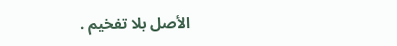الأصل بلا تفخيم .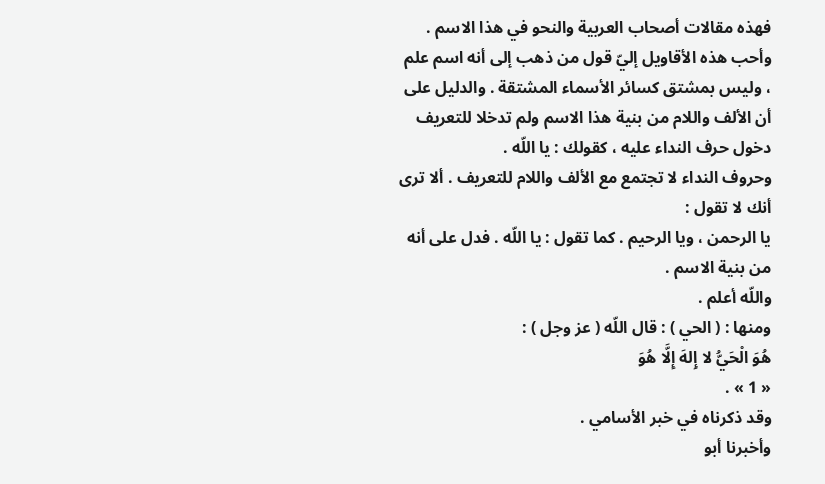فهذه مقالات أصحاب العربية والنحو في هذا الاسم .
وأحب هذه الأقاويل إليّ قول من ذهب إلى أنه اسم علم ، وليس بمشتق كسائر الأسماء المشتقة . والدليل على أن الألف واللام من بنية هذا الاسم ولم تدخلا للتعريف دخول حرف النداء عليه ، كقولك : يا اللّه .
وحروف النداء لا تجتمع مع الألف واللام للتعريف . ألا ترى أنك لا تقول :
يا الرحمن ، ويا الرحيم . كما تقول : يا اللّه . فدل على أنه من بنية الاسم .
واللّه أعلم .
ومنها : ( الحي ) : قال اللّه ( عز وجل ) :
هُوَ الْحَيُّ لا إِلهَ إِلَّا هُوَ
« 1 » .
وقد ذكرناه في خبر الأسامي .
وأخبرنا أبو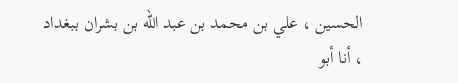الحسين ، علي بن محمد بن عبد اللّه بن بشران ببغداد ، أنا أبو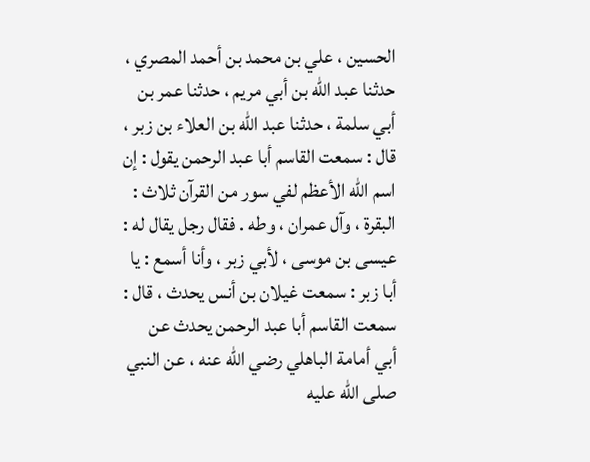الحسين ، علي بن محمد بن أحمد المصري ، حدثنا عبد اللّه بن أبي مريم ، حدثنا عمر بن أبي سلمة ، حدثنا عبد اللّه بن العلاء بن زبر ، قال : سمعت القاسم أبا عبد الرحمن يقول : إن اسم اللّه الأعظم لفي سور من القرآن ثلاث : البقرة ، وآل عمران ، وطه . فقال رجل يقال له : عيسى بن موسى ، لأبي زبر ، وأنا أسمع : يا أبا زبر : سمعت غيلان بن أنس يحدث ، قال :
سمعت القاسم أبا عبد الرحمن يحدث عن أبي أمامة الباهلي رضي اللّه عنه ، عن النبي صلى اللّه عليه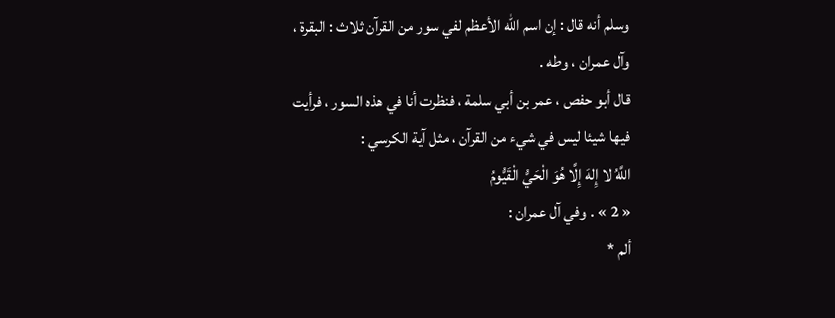وسلم أنه قال : إن اسم اللّه الأعظم لفي سور من القرآن ثلاث : البقرة ، وآل عمران ، وطه .
قال أبو حفص ، عمر بن أبي سلمة ، فنظرت أنا في هذه السور ، فرأيت فيها شيئا ليس في شيء من القرآن ، مثل آية الكرسي :
اللَّهُ لا إِلهَ إِلَّا هُوَ الْحَيُّ الْقَيُّومُ
« 2 » . وفي آل عمران :
ألم *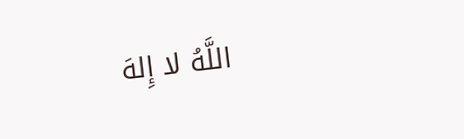اللَّهُ لا إِلهَ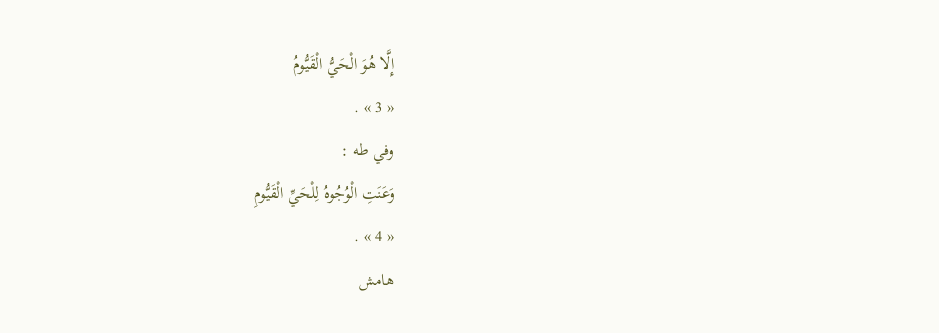إِلَّا هُوَ الْحَيُّ الْقَيُّومُ
« 3 » .
وفي طه :
وَعَنَتِ الْوُجُوهُ لِلْحَيِّ الْقَيُّومِ
« 4 » .
هامش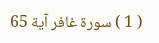( 1 ) سورة غافر آية 65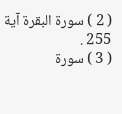( 2 ) سورة البقرة آية 255 .
( 3 ) سورة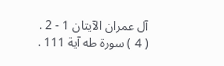آل عمران الآيتان 1 - 2 .
( 4 ) سورة طه آية 111 .